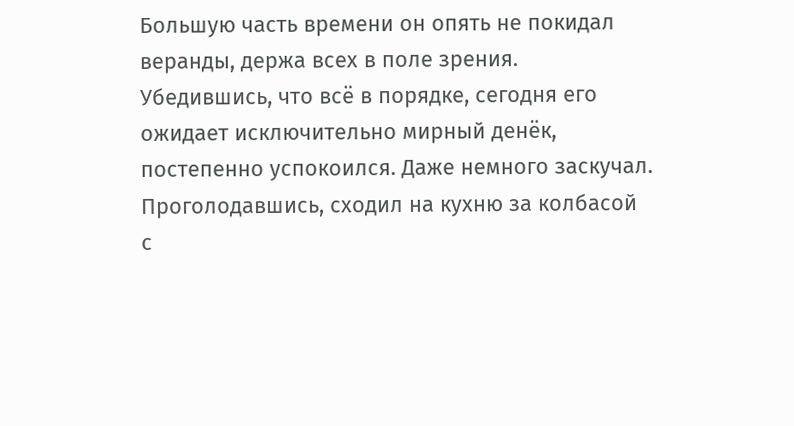Большую часть времени он опять не покидал веранды, держа всех в поле зрения. Убедившись, что всё в порядке, сегодня его ожидает исключительно мирный денёк, постепенно успокоился. Даже немного заскучал. Проголодавшись, сходил на кухню за колбасой с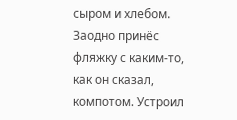сыром и хлебом. Заодно принёс фляжку с каким-то, как он сказал, компотом. Устроил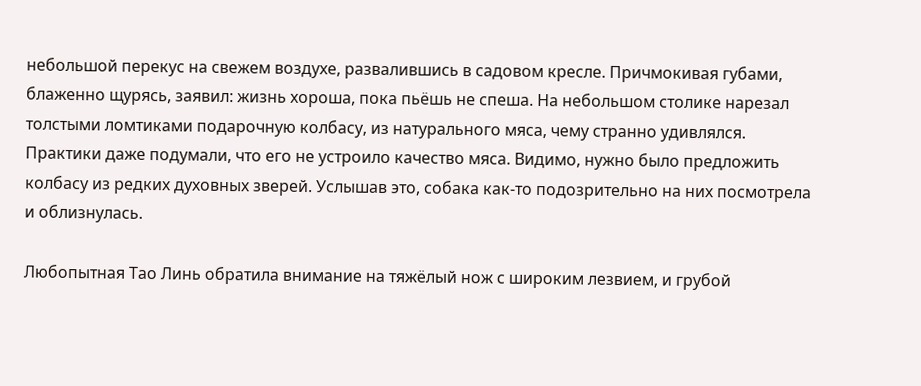небольшой перекус на свежем воздухе, развалившись в садовом кресле. Причмокивая губами, блаженно щурясь, заявил: жизнь хороша, пока пьёшь не спеша. На небольшом столике нарезал толстыми ломтиками подарочную колбасу, из натурального мяса, чему странно удивлялся. Практики даже подумали, что его не устроило качество мяса. Видимо, нужно было предложить колбасу из редких духовных зверей. Услышав это, собака как-то подозрительно на них посмотрела и облизнулась.

Любопытная Тао Линь обратила внимание на тяжёлый нож с широким лезвием, и грубой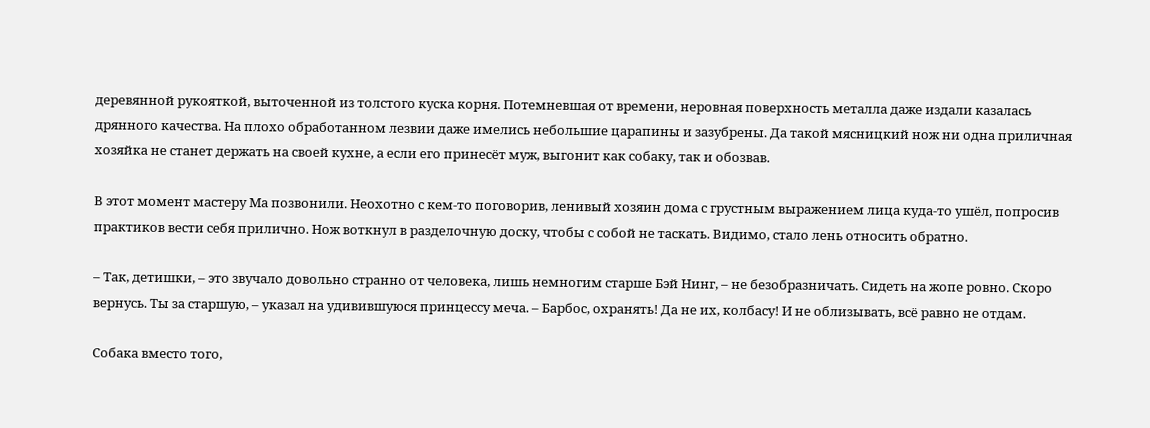деревянной рукояткой, выточенной из толстого куска корня. Потемневшая от времени, неровная поверхность металла даже издали казалась дрянного качества. На плохо обработанном лезвии даже имелись небольшие царапины и зазубрены. Да такой мясницкий нож ни одна приличная хозяйка не станет держать на своей кухне, а если его принесёт муж, выгонит как собаку, так и обозвав.

В этот момент мастеру Ма позвонили. Неохотно с кем-то поговорив, ленивый хозяин дома с грустным выражением лица куда-то ушёл, попросив практиков вести себя прилично. Нож воткнул в разделочную доску, чтобы с собой не таскать. Видимо, стало лень относить обратно.

– Так, детишки, – это звучало довольно странно от человека, лишь немногим старше Бэй Нинг, – не безобразничать. Сидеть на жопе ровно. Скоро вернусь. Ты за старшую, – указал на удивившуюся принцессу меча. – Барбос, охранять! Да не их, колбасу! И не облизывать, всё равно не отдам.

Собака вместо того,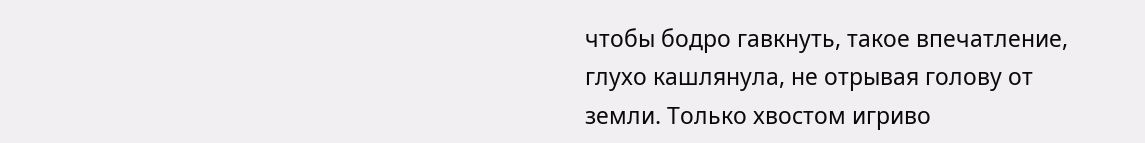чтобы бодро гавкнуть, такое впечатление, глухо кашлянула, не отрывая голову от земли. Только хвостом игриво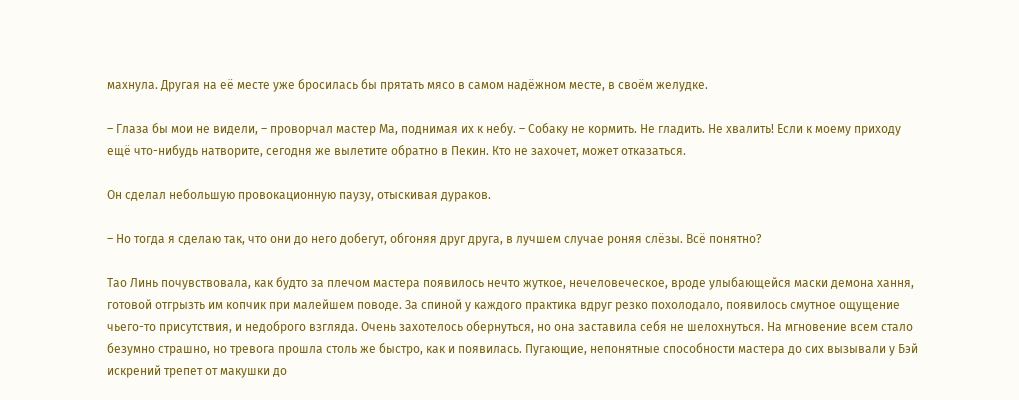махнула. Другая на её месте уже бросилась бы прятать мясо в самом надёжном месте, в своём желудке.

– Глаза бы мои не видели, – проворчал мастер Ма, поднимая их к небу. – Собаку не кормить. Не гладить. Не хвалить! Если к моему приходу ещё что-нибудь натворите, сегодня же вылетите обратно в Пекин. Кто не захочет, может отказаться.

Он сделал небольшую провокационную паузу, отыскивая дураков.

– Но тогда я сделаю так, что они до него добегут, обгоняя друг друга, в лучшем случае роняя слёзы. Всё понятно?

Тао Линь почувствовала, как будто за плечом мастера появилось нечто жуткое, нечеловеческое, вроде улыбающейся маски демона хання, готовой отгрызть им копчик при малейшем поводе. За спиной у каждого практика вдруг резко похолодало, появилось смутное ощущение чьего-то присутствия, и недоброго взгляда. Очень захотелось обернуться, но она заставила себя не шелохнуться. На мгновение всем стало безумно страшно, но тревога прошла столь же быстро, как и появилась. Пугающие, непонятные способности мастера до сих вызывали у Бэй искрений трепет от макушки до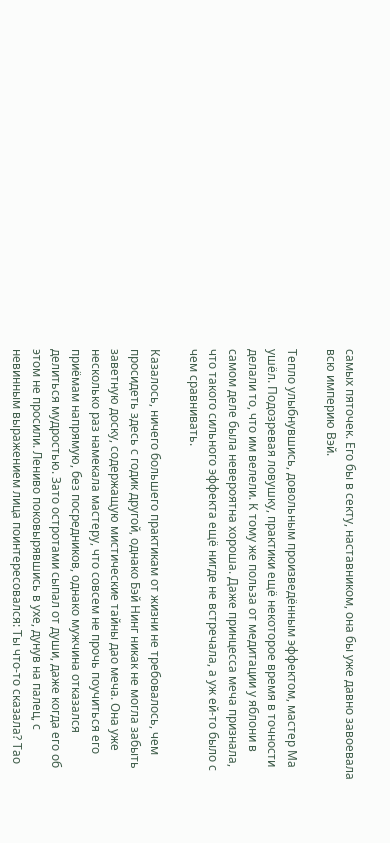самых пяточек. Его бы в секту, наставником, она бы уже давно завоевала всю империю Вэй.

Тепло улыбнувшись, довольным произведённым эффектом, мастер Ма ушёл. Подозревая ловушку, практики ещё некоторое время в точности делали то, что им велели. К тому же польза от медитации у яблони в самом деле была невероятна хороша. Даже принцесса меча признала, что такого сильного эффекта ещё нигде не встречала, а уж ей-то было с чем сравнивать.

Казалось, ничего большего практикам от жизни не требовалось, чем просидеть здесь с годик другой, однако Бэй Нинг никак не могла забыть заветную доску, содержащую мистические тайны дао меча. Она уже несколько раз намекала мастеру, что совсем не прочь поучиться его приёмам напрямую, без посредников, однако мужчина отказался делиться мудростью. Зато остротами сыпал от души, даже когда его об этом не просили. Лениво поковырявшись в ухе, дунув на палец, с невинным выражением лица поинтересовался: Ты что-то сказала? Тао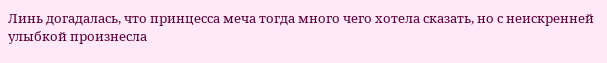Линь догадалась, что принцесса меча тогда много чего хотела сказать, но с неискренней улыбкой произнесла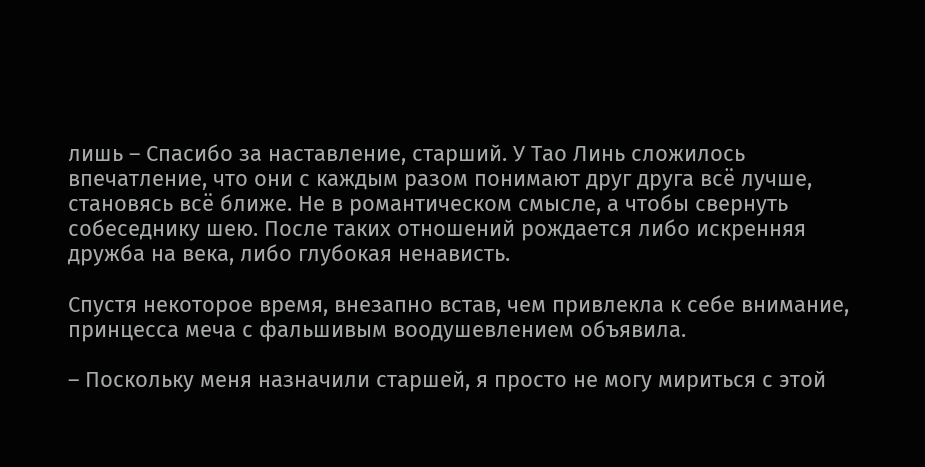лишь – Спасибо за наставление, старший. У Тао Линь сложилось впечатление, что они с каждым разом понимают друг друга всё лучше, становясь всё ближе. Не в романтическом смысле, а чтобы свернуть собеседнику шею. После таких отношений рождается либо искренняя дружба на века, либо глубокая ненависть.

Спустя некоторое время, внезапно встав, чем привлекла к себе внимание, принцесса меча с фальшивым воодушевлением объявила.

– Поскольку меня назначили старшей, я просто не могу мириться с этой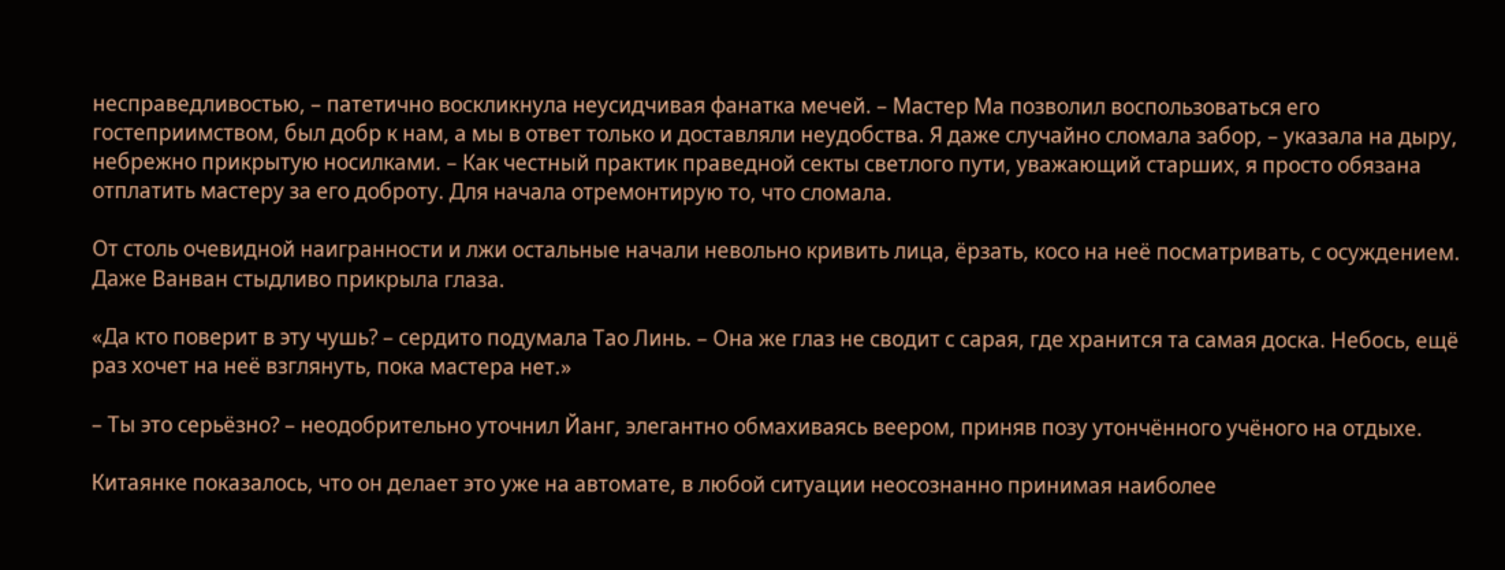несправедливостью, – патетично воскликнула неусидчивая фанатка мечей. – Мастер Ма позволил воспользоваться его гостеприимством, был добр к нам, а мы в ответ только и доставляли неудобства. Я даже случайно сломала забор, – указала на дыру, небрежно прикрытую носилками. – Как честный практик праведной секты светлого пути, уважающий старших, я просто обязана отплатить мастеру за его доброту. Для начала отремонтирую то, что сломала.

От столь очевидной наигранности и лжи остальные начали невольно кривить лица, ёрзать, косо на неё посматривать, с осуждением. Даже Ванван стыдливо прикрыла глаза.

«Да кто поверит в эту чушь? – сердито подумала Тао Линь. – Она же глаз не сводит с сарая, где хранится та самая доска. Небось, ещё раз хочет на неё взглянуть, пока мастера нет.»

– Ты это серьёзно? – неодобрительно уточнил Йанг, элегантно обмахиваясь веером, приняв позу утончённого учёного на отдыхе.

Китаянке показалось, что он делает это уже на автомате, в любой ситуации неосознанно принимая наиболее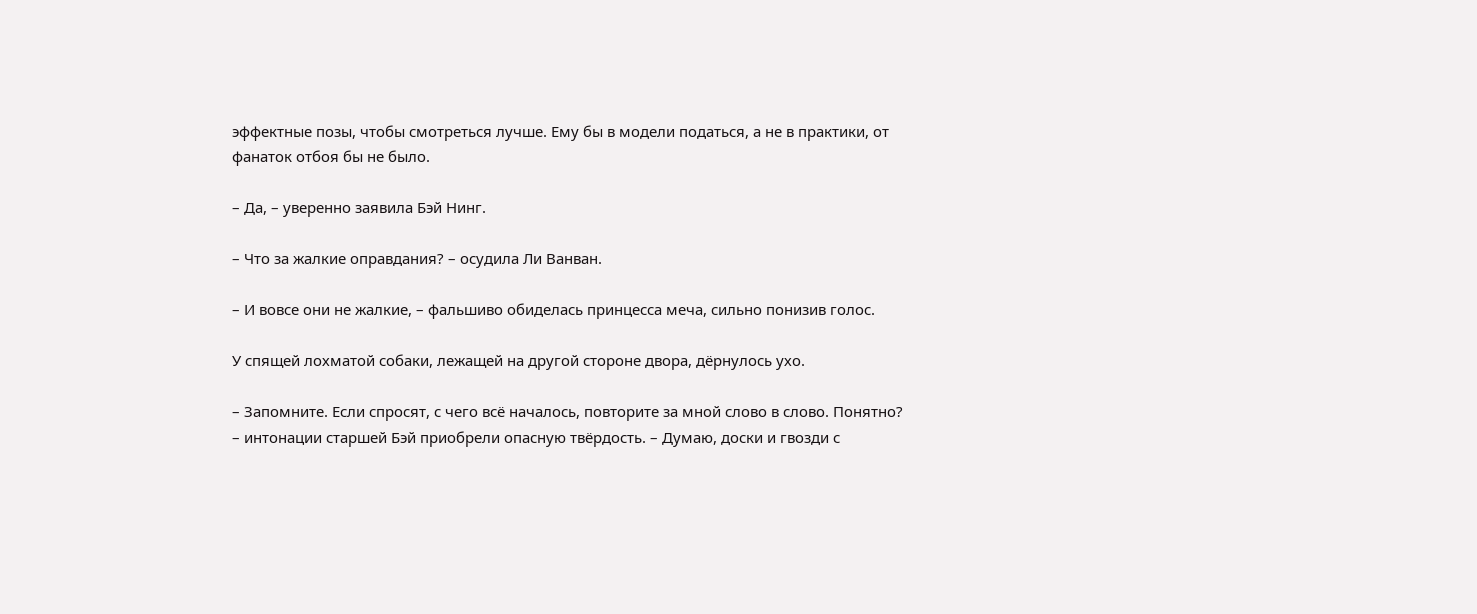эффектные позы, чтобы смотреться лучше. Ему бы в модели податься, а не в практики, от фанаток отбоя бы не было.

– Да, – уверенно заявила Бэй Нинг.

– Что за жалкие оправдания? – осудила Ли Ванван.

– И вовсе они не жалкие, – фальшиво обиделась принцесса меча, сильно понизив голос.

У спящей лохматой собаки, лежащей на другой стороне двора, дёрнулось ухо.

– Запомните. Если спросят, с чего всё началось, повторите за мной слово в слово. Понятно? – интонации старшей Бэй приобрели опасную твёрдость. – Думаю, доски и гвозди с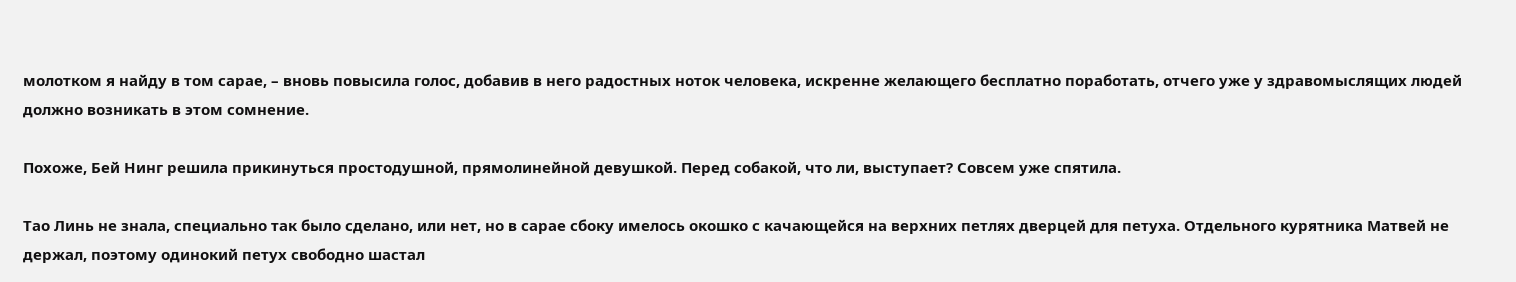молотком я найду в том сарае, – вновь повысила голос, добавив в него радостных ноток человека, искренне желающего бесплатно поработать, отчего уже у здравомыслящих людей должно возникать в этом сомнение.

Похоже, Бей Нинг решила прикинуться простодушной, прямолинейной девушкой. Перед собакой, что ли, выступает? Совсем уже спятила.

Тао Линь не знала, специально так было сделано, или нет, но в сарае сбоку имелось окошко с качающейся на верхних петлях дверцей для петуха. Отдельного курятника Матвей не держал, поэтому одинокий петух свободно шастал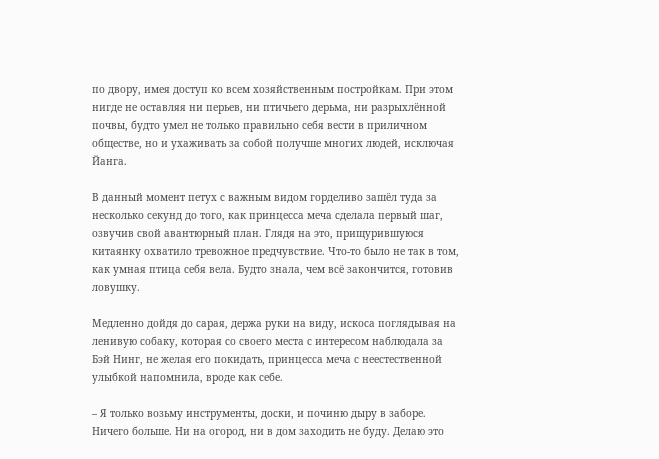по двору, имея доступ ко всем хозяйственным постройкам. При этом нигде не оставляя ни перьев, ни птичьего дерьма, ни разрыхлённой почвы, будто умел не только правильно себя вести в приличном обществе, но и ухаживать за собой получше многих людей, исключая Йанга.

В данный момент петух с важным видом горделиво зашёл туда за несколько секунд до того, как принцесса меча сделала первый шаг, озвучив свой авантюрный план. Глядя на это, прищурившуюся китаянку охватило тревожное предчувствие. Что-то было не так в том, как умная птица себя вела. Будто знала, чем всё закончится, готовив ловушку.

Медленно дойдя до сарая, держа руки на виду, искоса поглядывая на ленивую собаку, которая со своего места с интересом наблюдала за Бэй Нинг, не желая его покидать, принцесса меча с неестественной улыбкой напомнила, вроде как себе.

– Я только возьму инструменты, доски, и починю дыру в заборе. Ничего больше. Ни на огород, ни в дом заходить не буду. Делаю это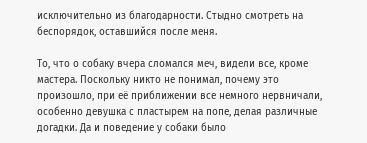исключительно из благодарности. Стыдно смотреть на беспорядок, оставшийся после меня.

То, что о собаку вчера сломался меч, видели все, кроме мастера. Поскольку никто не понимал, почему это произошло, при её приближении все немного нервничали, особенно девушка с пластырем на попе, делая различные догадки. Да и поведение у собаки было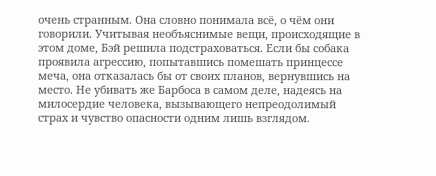очень странным. Она словно понимала всё, о чём они говорили. Учитывая необъяснимые вещи, происходящие в этом доме, Бэй решила подстраховаться. Если бы собака проявила агрессию, попытавшись помешать принцессе меча, она отказалась бы от своих планов, вернувшись на место. Не убивать же Барбоса в самом деле, надеясь на милосердие человека, вызывающего непреодолимый страх и чувство опасности одним лишь взглядом.